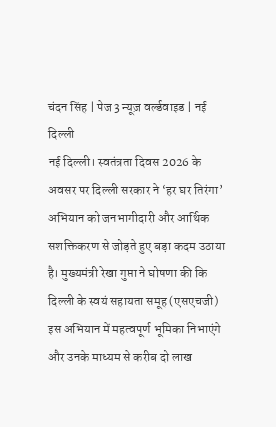चंदन सिंह | पेज 3 न्यूज़ वर्ल्डवाइड | नई दिल्ली
नई दिल्ली। स्वतंत्रता दिवस 2026 के अवसर पर दिल्ली सरकार ने ‘हर घर तिरंगा’ अभियान को जनभागीदारी और आर्थिक सशक्तिकरण से जोड़ते हुए बड़ा कदम उठाया है। मुख्यमंत्री रेखा गुप्ता ने घोषणा की कि दिल्ली के स्वयं सहायता समूह (एसएचजी) इस अभियान में महत्वपूर्ण भूमिका निभाएंगे और उनके माध्यम से करीब दो लाख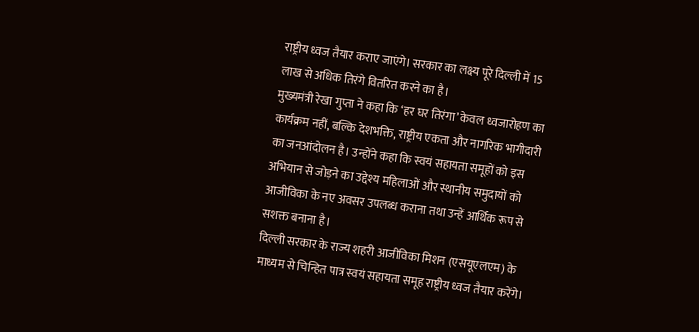राष्ट्रीय ध्वज तैयार कराए जाएंगे। सरकार का लक्ष्य पूरे दिल्ली में 15 लाख से अधिक तिरंगे वितरित करने का है।
मुख्यमंत्री रेखा गुप्ता ने कहा कि ‘हर घर तिरंगा’ केवल ध्वजारोहण का कार्यक्रम नहीं, बल्कि देशभक्ति, राष्ट्रीय एकता और नागरिक भागीदारी का जनआंदोलन है। उन्होंने कहा कि स्वयं सहायता समूहों को इस अभियान से जोड़ने का उद्देश्य महिलाओं और स्थानीय समुदायों को आजीविका के नए अवसर उपलब्ध कराना तथा उन्हें आर्थिक रूप से सशक्त बनाना है।
दिल्ली सरकार के राज्य शहरी आजीविका मिशन (एसयूएलएम) के माध्यम से चिन्हित पात्र स्वयं सहायता समूह राष्ट्रीय ध्वज तैयार करेंगे।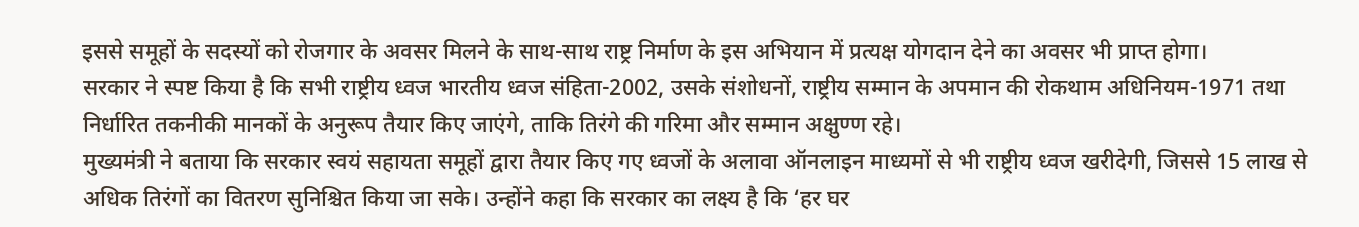इससे समूहों के सदस्यों को रोजगार के अवसर मिलने के साथ-साथ राष्ट्र निर्माण के इस अभियान में प्रत्यक्ष योगदान देने का अवसर भी प्राप्त होगा।
सरकार ने स्पष्ट किया है कि सभी राष्ट्रीय ध्वज भारतीय ध्वज संहिता-2002, उसके संशोधनों, राष्ट्रीय सम्मान के अपमान की रोकथाम अधिनियम-1971 तथा निर्धारित तकनीकी मानकों के अनुरूप तैयार किए जाएंगे, ताकि तिरंगे की गरिमा और सम्मान अक्षुण्ण रहे।
मुख्यमंत्री ने बताया कि सरकार स्वयं सहायता समूहों द्वारा तैयार किए गए ध्वजों के अलावा ऑनलाइन माध्यमों से भी राष्ट्रीय ध्वज खरीदेगी, जिससे 15 लाख से अधिक तिरंगों का वितरण सुनिश्चित किया जा सके। उन्होंने कहा कि सरकार का लक्ष्य है कि ‘हर घर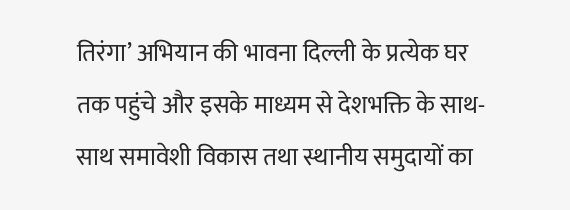तिरंगा’ अभियान की भावना दिल्ली के प्रत्येक घर तक पहुंचे और इसके माध्यम से देशभक्ति के साथ-साथ समावेशी विकास तथा स्थानीय समुदायों का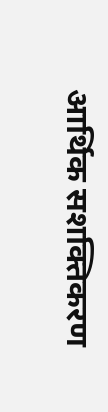आर्थिक सशक्तिकरण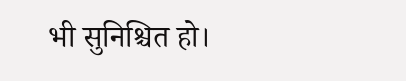भी सुनिश्चित हो।